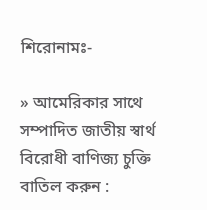শিরোনামঃ-

» আমেরিকার সাথে সম্পাদিত জাতীয় স্বার্থ বিরোধী বাণিজ্য চুক্তি বাতিল করুন :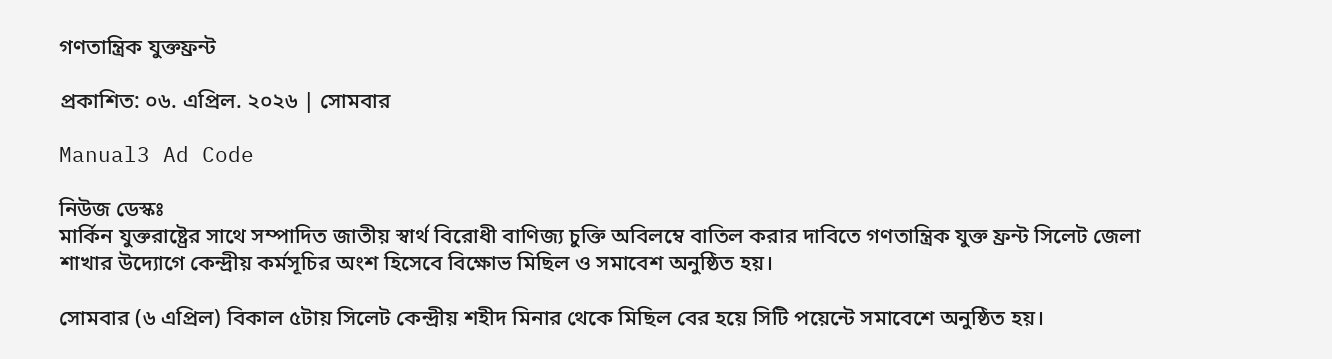গণতান্ত্রিক যুক্তফ্রন্ট

প্রকাশিত: ০৬. এপ্রিল. ২০২৬ | সোমবার

Manual3 Ad Code

নিউজ ডেস্কঃ
মার্কিন যুক্তরাষ্ট্রের সাথে সম্পাদিত জাতীয় স্বার্থ বিরোধী বাণিজ্য চুক্তি অবিলম্বে বাতিল করার দাবিতে গণতান্ত্রিক যুক্ত ফ্রন্ট সিলেট জেলা শাখার উদ্যোগে কেন্দ্রীয় কর্মসূচির অংশ হিসেবে বিক্ষোভ মিছিল ও সমাবেশ অনুষ্ঠিত হয়।

সোমবার (৬ এপ্রিল) বিকাল ৫টায় সিলেট কেন্দ্রীয় শহীদ মিনার থেকে মিছিল বের হয়ে সিটি পয়েন্টে সমাবেশে অনুষ্ঠিত হয়।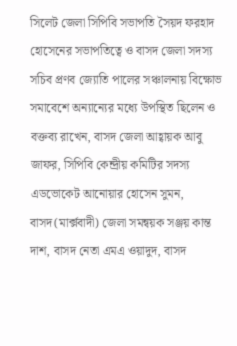সিলেট জেলা সিপিবি সভাপতি সৈয়দ ফরহাদ হোসেনের সভাপতিত্বে ও বাসদ জেলা সদস্য সচিব প্রণব জ্যোতি পালের সঞ্চালনায় বিক্ষোভ সমাবেশে অন্যান্যের মধ্যে উপস্থিত ছিলেন ও বক্তব্য রাখেন, বাসদ জেলা আহ্বায়ক আবু জাফর, সিপিবি কেন্দ্রীয় কমিটির সদস্য এডভোকেট আনোয়ার হোসেন সুমন, বাসদ(মার্ক্সবাদী) জেলা সমন্বয়ক সঞ্জয় কান্ত দাশ, বাসদ নেতা এমএ ওয়াদুদ, বাসদ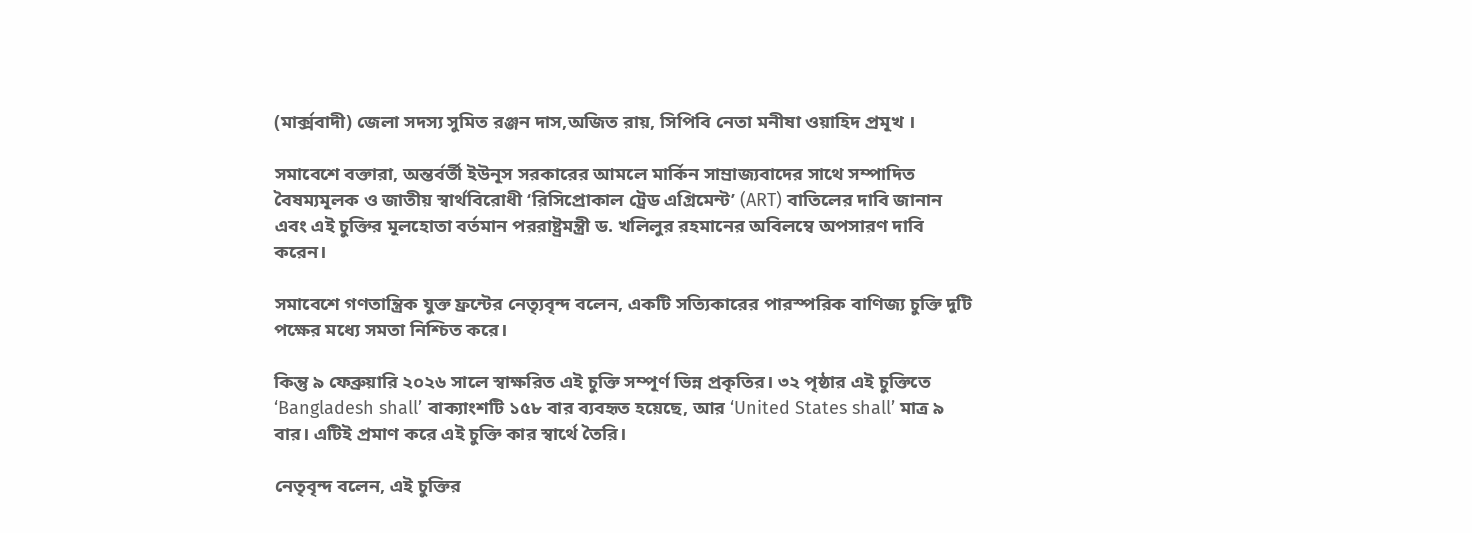(মার্ক্সবাদী) জেলা সদস্য সুমিত রঞ্জন দাস,অজিত রায়, সিপিবি নেতা মনীষা ওয়াহিদ প্রমূখ ‌‌।

সমাবেশে বক্তারা, অন্তর্বর্তী ইউনূস সরকারের আমলে মার্কিন সাম্রাজ্যবাদের সাথে সম্পাদিত বৈষম্যমূলক ও জাতীয় স্বার্থবিরোধী ‘রিসিপ্রোকাল ট্রেড এগ্রিমেন্ট’ (ART) বাতিলের দাবি জানান এবং এই চুক্তির মূলহোতা বর্তমান পররাষ্ট্রমন্ত্রী ড. খলিলুর রহমানের অবিলম্বে অপসারণ দাবি করেন।

সমাবেশে গণতান্ত্রিক যুক্ত ফ্রন্টের নেত্যৃবৃন্দ বলেন, একটি সত্যিকারের পারস্পরিক বাণিজ্য চুক্তি দুটি পক্ষের মধ্যে সমতা নিশ্চিত করে।

কিন্তু ৯ ফেব্রুয়ারি ২০২৬ সালে স্বাক্ষরিত এই চুক্তি সম্পূর্ণ ভিন্ন প্রকৃতির। ৩২ পৃষ্ঠার এই চুক্তিতে ‘Bangladesh shall’ বাক্যাংশটি ১৫৮ বার ব্যবহৃত হয়েছে, আর ‘United States shall’ মাত্র ৯ বার। এটিই প্রমাণ করে এই চুক্তি কার স্বার্থে তৈরি।

নেতৃবৃন্দ বলেন, এই চুক্তির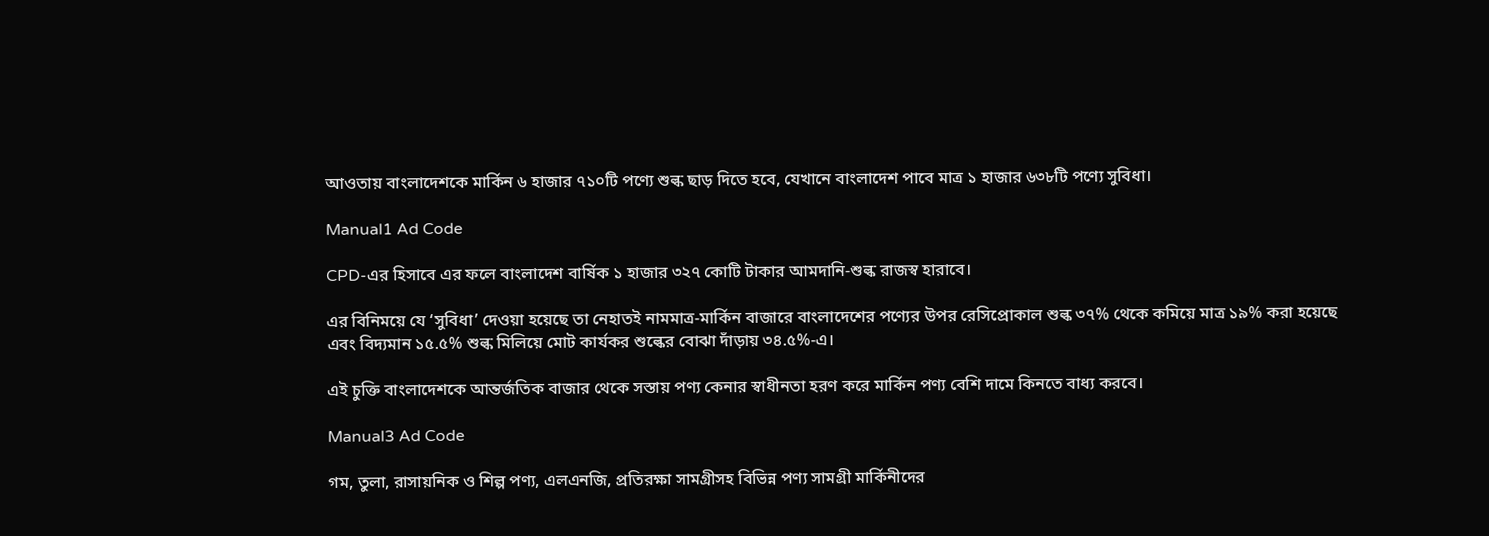আওতায় বাংলাদেশকে মার্কিন ৬ হাজার ৭১০টি পণ্যে শুল্ক ছাড় দিতে হবে, যেখানে বাংলাদেশ পাবে মাত্র ১ হাজার ৬৩৮টি পণ্যে সুবিধা।

Manual1 Ad Code

CPD-এর হিসাবে এর ফলে বাংলাদেশ বার্ষিক ১ হাজার ৩২৭ কোটি টাকার আমদানি-শুল্ক রাজস্ব হারাবে।

এর বিনিময়ে যে ‘সুবিধা’ দেওয়া হয়েছে তা নেহাতই নামমাত্র-মার্কিন বাজারে বাংলাদেশের পণ্যের উপর রেসিপ্রোকাল শুল্ক ৩৭% থেকে কমিয়ে মাত্র ১৯% করা হয়েছে এবং বিদ্যমান ১৫.৫% শুল্ক মিলিয়ে মোট কার্যকর শুল্কের বোঝা দাঁড়ায় ৩৪.৫%-এ।

এই চুক্তি বাংলাদেশকে আন্তর্জতিক বাজার থেকে সস্তায় পণ্য কেনার স্বাধীনতা হরণ করে মার্কিন পণ্য বেশি দামে কিনতে বাধ্য করবে।

Manual3 Ad Code

গম, তুলা, রাসায়নিক ও শিল্প পণ্য, এলএনজি, প্রতিরক্ষা সামগ্রীসহ বিভিন্ন পণ্য সামগ্রী মার্কিনীদের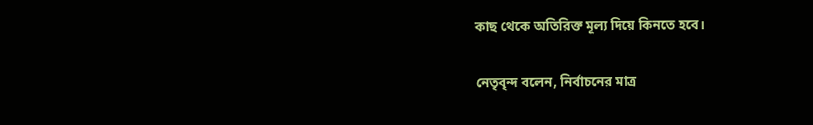কাছ থেকে অতিরিক্ত মূল্য দিয়ে কিনতে হবে।

নেতৃবৃন্দ বলেন, নির্বাচনের মাত্র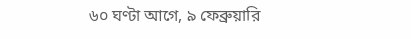৬০ ঘণ্টা আগে, ৯ ফেব্রুয়ারি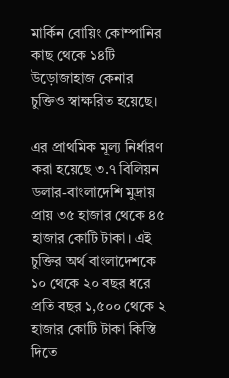মার্কিন বোয়িং কোম্পানির কাছ থেকে ১৪টি উড়োজাহাজ কেনার চুক্তিও স্বাক্ষরিত হয়েছে।

এর প্রাথমিক মূল্য নির্ধারণ করা হয়েছে ৩.৭ বিলিয়ন ডলার-বাংলাদেশি মুদ্রায় প্রায় ৩৫ হাজার থেকে ৪৫ হাজার কোটি টাকা। এই চুক্তির অর্থ বাংলাদেশকে ১০ থেকে ২০ বছর ধরে প্রতি বছর ১,৫০০ থেকে ২ হাজার কোটি টাকা কিস্তি দিতে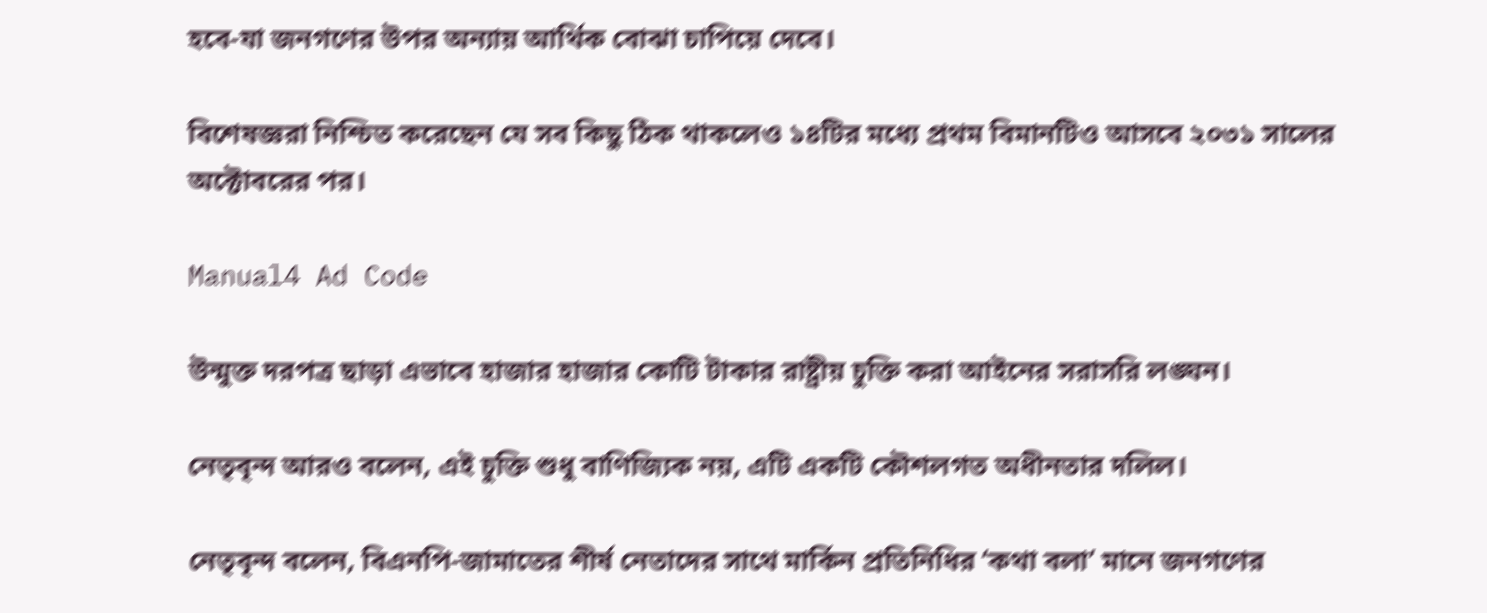হবে-যা জনগণের উপর অন্যায় আর্থিক বোঝা চাপিয়ে দেবে।

বিশেষজ্ঞরা নিশ্চিত করেছেন যে সব কিছু ঠিক থাকলেও ১৪টির মধ্যে প্রথম বিমানটিও আসবে ২০৩১ সালের অক্টোবরের পর।

Manual4 Ad Code

উন্মুক্ত দরপত্র ছাড়া এভাবে হাজার হাজার কোটি টাকার রাষ্ট্রীয় চুক্তি করা আইনের সরাসরি লঙ্ঘন।

নেতৃবৃন্দ আরও বলেন, এই চুক্তি শুধু বাণিজ্যিক নয়, এটি একটি কৌশলগত অধীনতার দলিল।

নেতৃবৃন্দ বলেন, বিএনপি-জামাতের শীর্ষ নেতাদের সাথে মার্কিন প্রতিনিধির ‘কথা বলা’ মানে জনগণের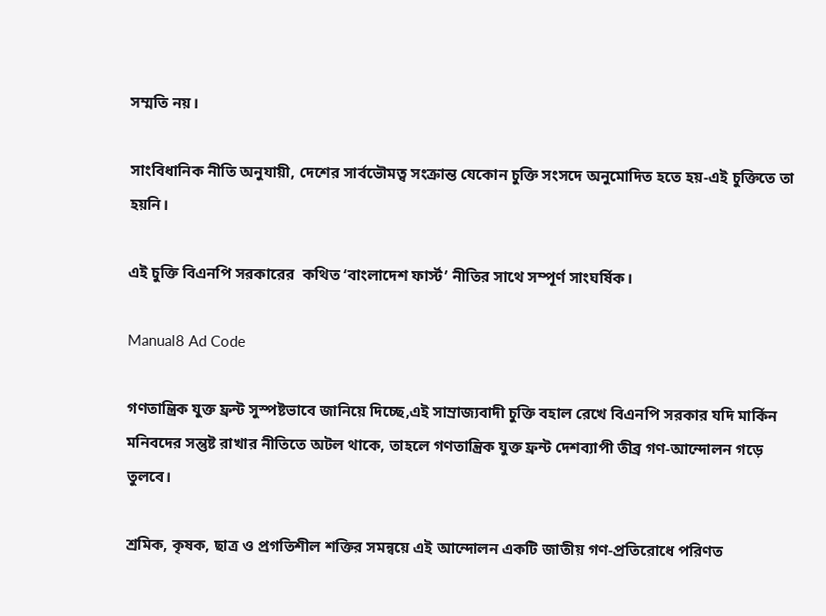সম্মতি নয়।

সাংবিধানিক নীতি অনুযায়ী, দেশের সার্বভৌমত্ব সংক্রান্ত যেকোন চুক্তি সংসদে অনুমোদিত হতে হয়-এই চুক্তিতে তা হয়নি।

এই চুক্তি বিএনপি সরকারের  কথিত ‘বাংলাদেশ ফার্স্ট’ নীতির সাথে সম্পূর্ণ সাংঘর্ষিক।

Manual8 Ad Code

গণতান্ত্রিক যুক্ত ফ্রন্ট সুস্পষ্টভাবে জানিয়ে দিচ্ছে,এই সাম্রাজ্যবাদী চুক্তি বহাল রেখে বিএনপি সরকার যদি মার্কিন মনিবদের সন্তুষ্ট রাখার নীতিতে অটল থাকে, তাহলে গণতান্ত্রিক যুক্ত ফ্রন্ট দেশব্যাপী তীব্র গণ-আন্দোলন গড়ে তুলবে।

শ্রমিক, কৃষক, ছাত্র ও প্রগতিশীল শক্তির সমন্বয়ে এই আন্দোলন একটি জাতীয় গণ-প্রতিরোধে পরিণত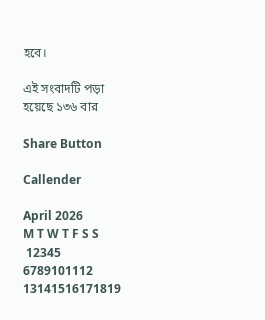হবে।

এই সংবাদটি পড়া হয়েছে ১৩৬ বার

Share Button

Callender

April 2026
M T W T F S S
 12345
6789101112
13141516171819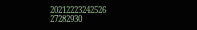20212223242526
27282930